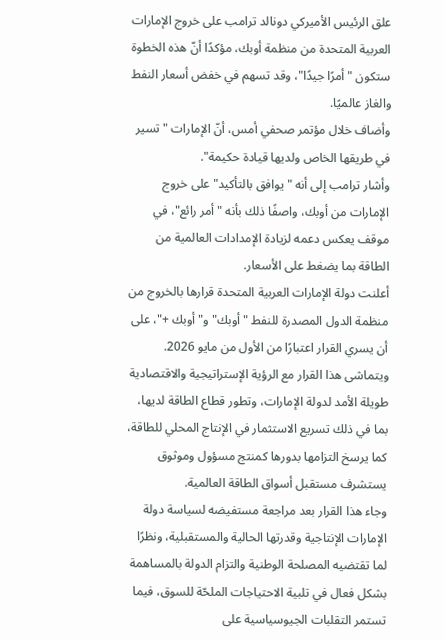علق الرئيس الأميركي دونالد ترامب على خروج الإمارات العربية المتحدة من منظمة أوبك، مؤكدًا أنّ هذه الخطوة ستكون "أمرًا جيدًا"، وقد تسهم في خفض أسعار النفط والغاز عالميًا.
وأضاف خلال مؤتمر صحفي أمس، أنّ الإمارات "تسير في طريقها الخاص ولديها قيادة حكيمة".
وأشار ترامب إلى أنه "يوافق بالتأكيد" على خروج الإمارات من أوبك، واصفًا ذلك بأنه "أمر رائع"، في موقف يعكس دعمه لزيادة الإمدادات العالمية من الطاقة بما يضغط على الأسعار.
أعلنت دولة الإمارات العربية المتحدة قرارها بالخروج من منظمة الدول المصدرة للنفط "أوبك" و"أوبك +"، على أن يسري القرار اعتبارًا من الأول من مايو 2026.
ويتماشى هذا القرار مع الرؤية الإستراتيجية والاقتصادية طويلة الأمد لدولة الإمارات، وتطور قطاع الطاقة لديها، بما في ذلك تسريع الاستثمار في الإنتاج المحلي للطاقة، كما يرسخ التزامها بدورها كمنتج مسؤول وموثوق يستشرف مستقبل أسواق الطاقة العالمية.
وجاء هذا القرار بعد مراجعة مستفيضه لسياسة دولة الإمارات الإنتاجية وقدرتها الحالية والمستقبلية، ونظرًا لما تقتضيه المصلحة الوطنية والتزام الدولة بالمساهمة بشكل فعال في تلبية الاحتياجات الملحّة للسوق، فيما تستمر التقلبات الجيوسياسية على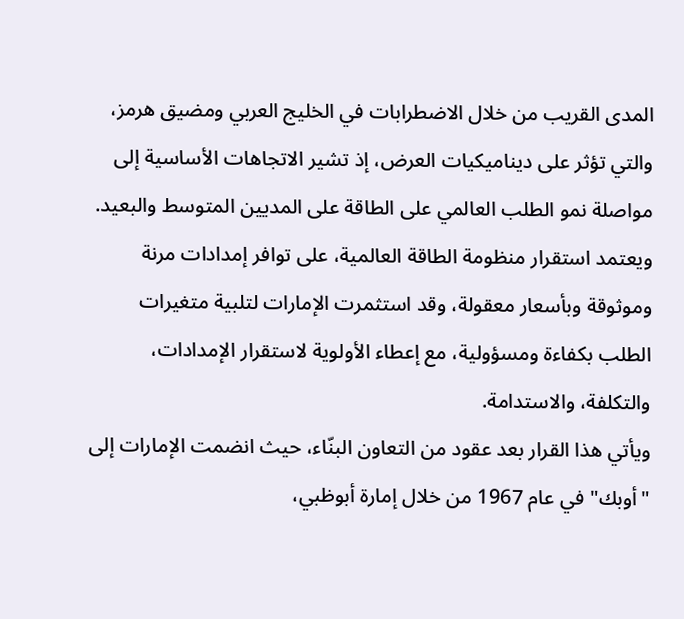المدى القريب من خلال الاضطرابات في الخليج العربي ومضيق هرمز، والتي تؤثر على ديناميكيات العرض، إذ تشير الاتجاهات الأساسية إلى مواصلة نمو الطلب العالمي على الطاقة على المديين المتوسط والبعيد.
ويعتمد استقرار منظومة الطاقة العالمية، على توافر إمدادات مرنة وموثوقة وبأسعار معقولة، وقد استثمرت الإمارات لتلبية متغيرات الطلب بكفاءة ومسؤولية، مع إعطاء الأولوية لاستقرار الإمدادات، والتكلفة، والاستدامة.
ويأتي هذا القرار بعد عقود من التعاون البنّاء، حيث انضمت الإمارات إلى "أوبك" في عام 1967 من خلال إمارة أبوظبي،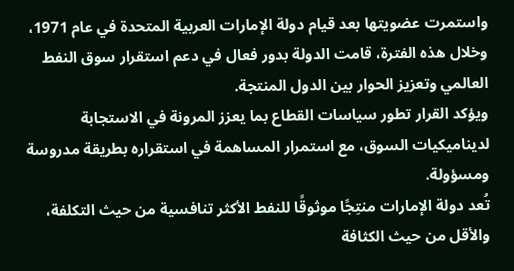واستمرت عضويتها بعد قيام دولة الإمارات العربية المتحدة في عام 1971، وخلال هذه الفترة، قامت الدولة بدور فعال في دعم استقرار سوق النفط العالمي وتعزيز الحوار بين الدول المنتجة.
ويؤكد القرار تطور سياسات القطاع بما يعزز المرونة في الاستجابة لديناميكيات السوق، مع استمرار المساهمة في استقراره بطريقة مدروسة ومسؤولة.
تُعد دولة الإمارات منتِجًا موثوقًا للنفط الأكثر تنافسية من حيث التكلفة، والأقل من حيث الكثافة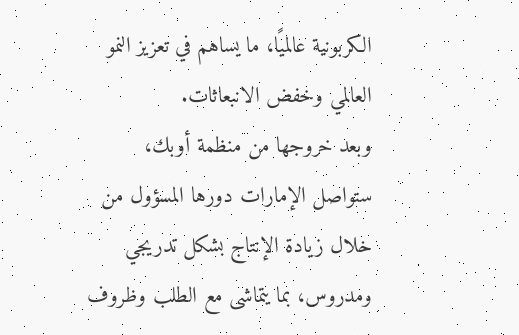الكربونية عالميًا، ما يساهم في تعزيز النمو العالمي وخفض الانبعاثات.
وبعد خروجها من منظمة أوبك، ستواصل الإمارات دورها المسؤول من خلال زيادة الإنتاج بشكل تدريجي ومدروس، بما يتماشى مع الطلب وظروف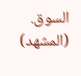السوق.
(المشهد)